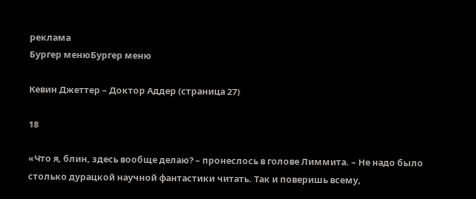реклама
Бургер менюБургер меню

Кевин Джеттер – Доктор Аддер (страница 27)

18

«Что я, блин, здесь вообще делаю? – пронеслось в голове Лиммита. – Не надо было столько дурацкой научной фантастики читать. Так и поверишь всему,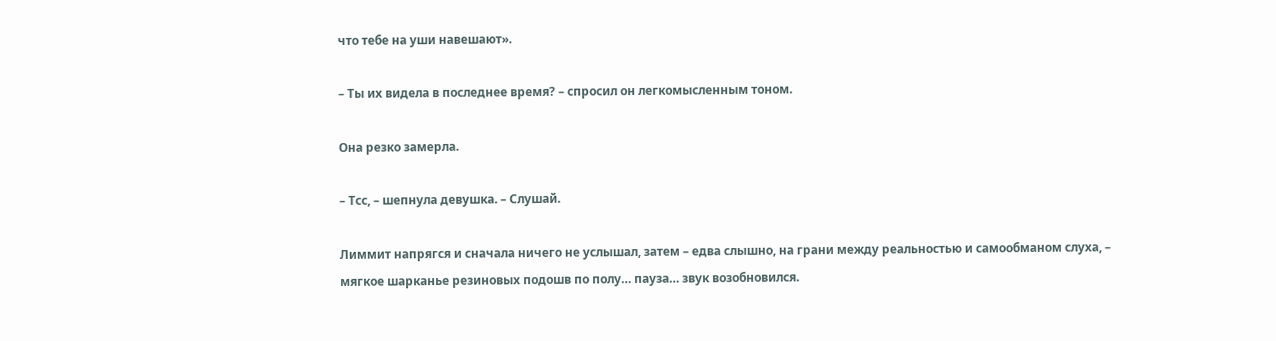что тебе на уши навешают».

– Ты их видела в последнее время? – спросил он легкомысленным тоном.

Она резко замерла.

– Тсс, – шепнула девушка. – Слушай.

Лиммит напрягся и сначала ничего не услышал, затем – едва слышно, на грани между реальностью и самообманом слуха, – мягкое шарканье резиновых подошв по полу… пауза… звук возобновился.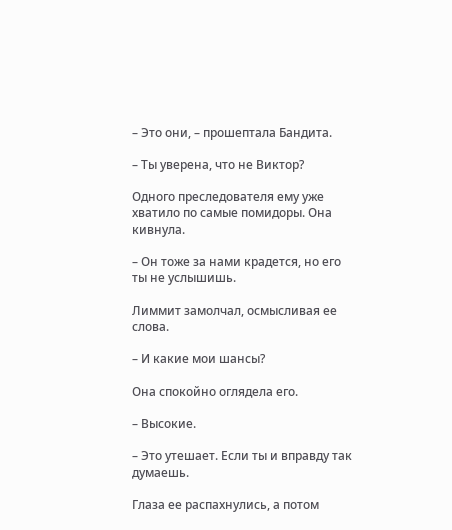– Это они, – прошептала Бандита.

– Ты уверена, что не Виктор?

Одного преследователя ему уже хватило по самые помидоры. Она кивнула.

– Он тоже за нами крадется, но его ты не услышишь.

Лиммит замолчал, осмысливая ее слова.

– И какие мои шансы?

Она спокойно оглядела его.

– Высокие.

– Это утешает. Если ты и вправду так думаешь.

Глаза ее распахнулись, а потом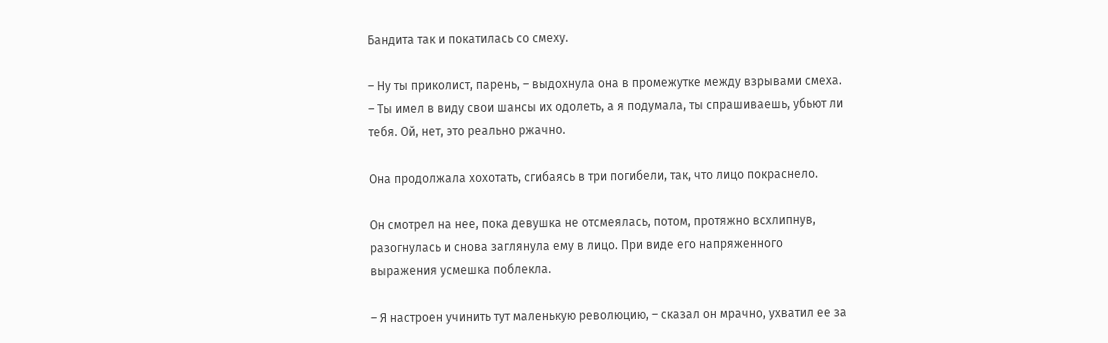Бандита так и покатилась со смеху.

– Ну ты приколист, парень, – выдохнула она в промежутке между взрывами смеха. – Ты имел в виду свои шансы их одолеть, а я подумала, ты спрашиваешь, убьют ли тебя. Ой, нет, это реально ржачно.

Она продолжала хохотать, сгибаясь в три погибели, так, что лицо покраснело.

Он смотрел на нее, пока девушка не отсмеялась, потом, протяжно всхлипнув, разогнулась и снова заглянула ему в лицо. При виде его напряженного выражения усмешка поблекла.

– Я настроен учинить тут маленькую революцию, – сказал он мрачно, ухватил ее за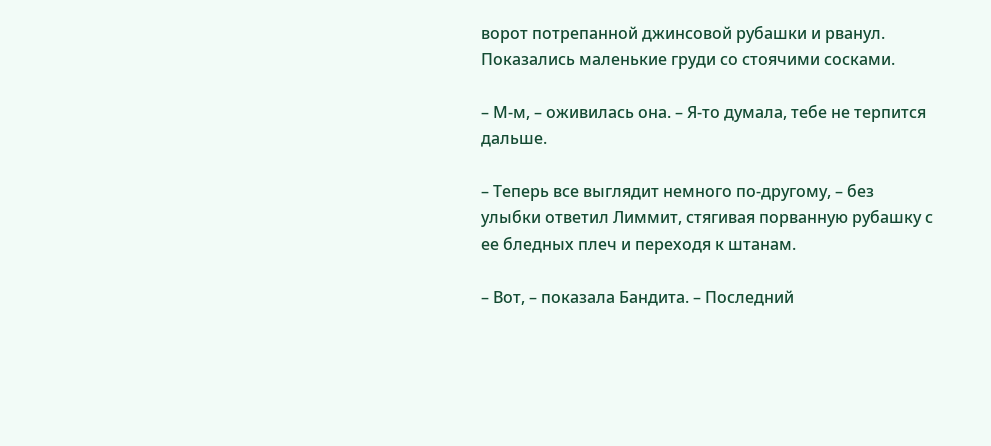ворот потрепанной джинсовой рубашки и рванул. Показались маленькие груди со стоячими сосками.

– М-м, – оживилась она. – Я-то думала, тебе не терпится дальше.

– Теперь все выглядит немного по-другому, – без улыбки ответил Лиммит, стягивая порванную рубашку с ее бледных плеч и переходя к штанам.

– Вот, – показала Бандита. – Последний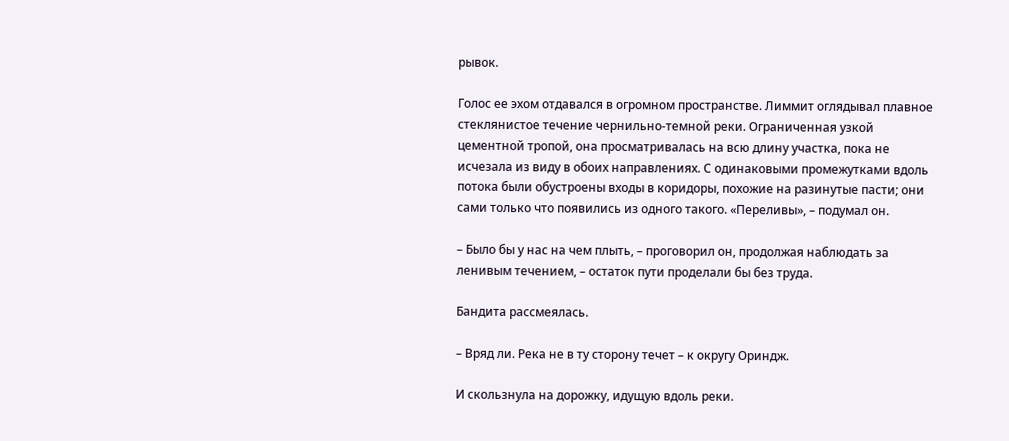рывок.

Голос ее эхом отдавался в огромном пространстве. Лиммит оглядывал плавное стеклянистое течение чернильно-темной реки. Ограниченная узкой цементной тропой, она просматривалась на всю длину участка, пока не исчезала из виду в обоих направлениях. С одинаковыми промежутками вдоль потока были обустроены входы в коридоры, похожие на разинутые пасти; они сами только что появились из одного такого. «Переливы», – подумал он.

– Было бы у нас на чем плыть, – проговорил он, продолжая наблюдать за ленивым течением, – остаток пути проделали бы без труда.

Бандита рассмеялась.

– Вряд ли. Река не в ту сторону течет – к округу Ориндж.

И скользнула на дорожку, идущую вдоль реки.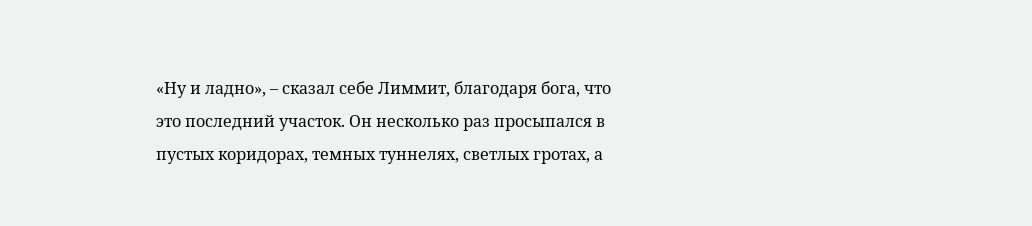«Ну и ладно», – сказал себе Лиммит, благодаря бога, что это последний участок. Он несколько раз просыпался в пустых коридорах, темных туннелях, светлых гротах, а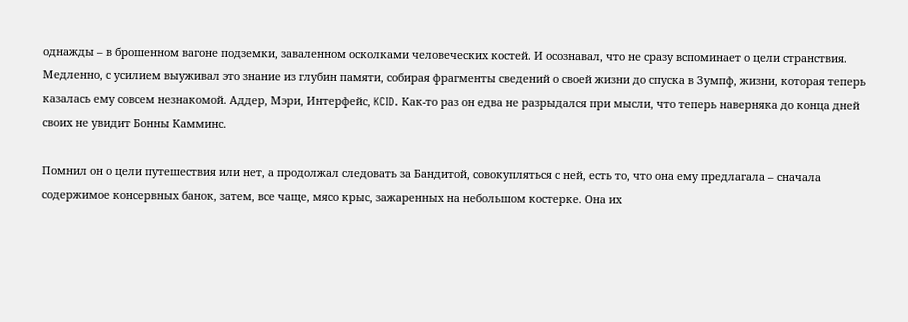однажды – в брошенном вагоне подземки, заваленном осколками человеческих костей. И осознавал, что не сразу вспоминает о цели странствия. Медленно, с усилием выуживал это знание из глубин памяти, собирая фрагменты сведений о своей жизни до спуска в Зумпф, жизни, которая теперь казалась ему совсем незнакомой. Аддер, Мэри, Интерфейс, KCID. Как-то раз он едва не разрыдался при мысли, что теперь наверняка до конца дней своих не увидит Бонны Камминс.

Помнил он о цели путешествия или нет, а продолжал следовать за Бандитой, совокупляться с ней, есть то, что она ему предлагала – сначала содержимое консервных банок, затем, все чаще, мясо крыс, зажаренных на небольшом костерке. Она их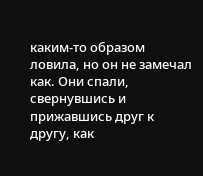каким-то образом ловила, но он не замечал как. Они спали, свернувшись и прижавшись друг к другу, как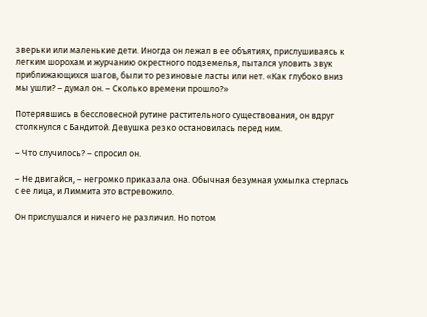зверьки или маленькие дети. Иногда он лежал в ее объятиях, прислушиваясь к легким шорохам и журчанию окрестного подземелья, пытался уловить звук приближающихся шагов, были то резиновые ласты или нет. «Как глубоко вниз мы ушли? – думал он. – Сколько времени прошло?»

Потерявшись в бессловесной рутине растительного существования, он вдруг столкнулся с Бандитой. Девушка резко остановилась перед ним.

– Что случилось? – спросил он.

– Не двигайся, – негромко приказала она. Обычная безумная ухмылка стерлась с ее лица, и Лиммита это встревожило.

Он прислушался и ничего не различил. Но потом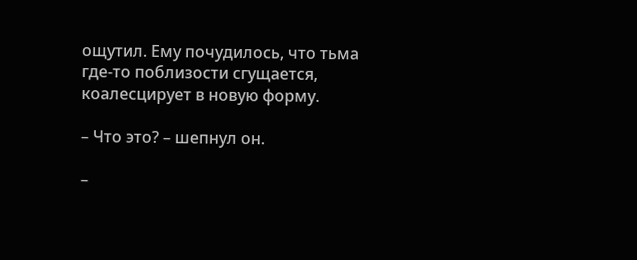ощутил. Ему почудилось, что тьма где-то поблизости сгущается, коалесцирует в новую форму.

– Что это? – шепнул он.

–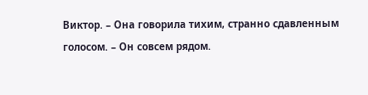Виктор. – Она говорила тихим, странно сдавленным голосом. – Он совсем рядом.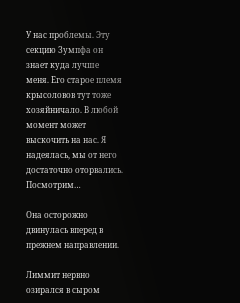У нас проблемы. Эту секцию Зумпфа он знает куда лучше меня. Его старое племя крысоловов тут тоже хозяйничало. В любой момент может выскочить на нас. Я надеялась, мы от него достаточно оторвались. Посмотрим…

Она осторожно двинулась вперед в прежнем направлении.

Лиммит нервно озирался в сыром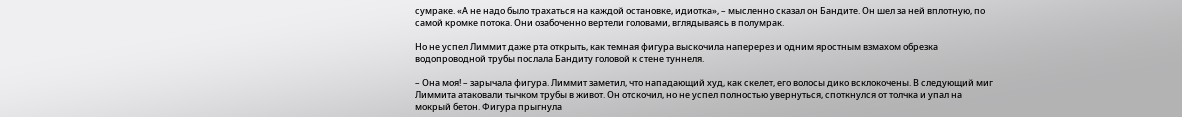сумраке. «А не надо было трахаться на каждой остановке, идиотка», – мысленно сказал он Бандите. Он шел за ней вплотную, по самой кромке потока. Они озабоченно вертели головами, вглядываясь в полумрак.

Но не успел Лиммит даже рта открыть, как темная фигура выскочила наперерез и одним яростным взмахом обрезка водопроводной трубы послала Бандиту головой к стене туннеля.

– Она моя! – зарычала фигура. Лиммит заметил, что нападающий худ, как скелет, его волосы дико всклокочены. В следующий миг Лиммита атаковали тычком трубы в живот. Он отскочил, но не успел полностью увернуться, споткнулся от толчка и упал на мокрый бетон. Фигура прыгнула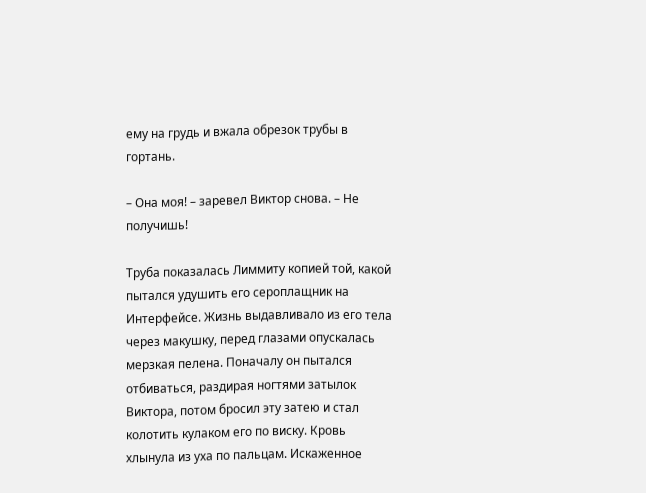ему на грудь и вжала обрезок трубы в гортань.

– Она моя! – заревел Виктор снова. – Не получишь!

Труба показалась Лиммиту копией той, какой пытался удушить его сероплащник на Интерфейсе. Жизнь выдавливало из его тела через макушку, перед глазами опускалась мерзкая пелена. Поначалу он пытался отбиваться, раздирая ногтями затылок Виктора, потом бросил эту затею и стал колотить кулаком его по виску. Кровь хлынула из уха по пальцам. Искаженное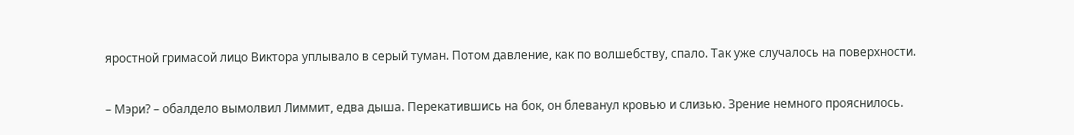яростной гримасой лицо Виктора уплывало в серый туман. Потом давление, как по волшебству, спало. Так уже случалось на поверхности.

– Мэри? – обалдело вымолвил Лиммит, едва дыша. Перекатившись на бок, он блеванул кровью и слизью. Зрение немного прояснилось.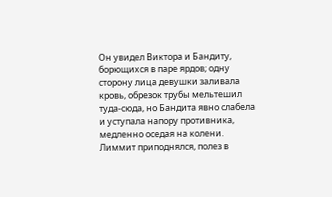Он увидел Виктора и Бандиту, борющихся в паре ярдов; одну сторону лица девушки заливала кровь, обрезок трубы мельтешил туда-сюда, но Бандита явно слабела и уступала напору противника, медленно оседая на колени. Лиммит приподнялся, полез в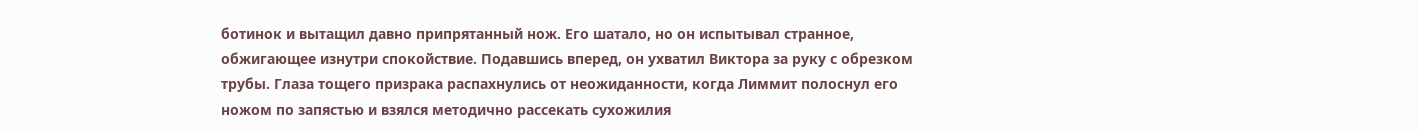ботинок и вытащил давно припрятанный нож. Его шатало, но он испытывал странное, обжигающее изнутри спокойствие. Подавшись вперед, он ухватил Виктора за руку с обрезком трубы. Глаза тощего призрака распахнулись от неожиданности, когда Лиммит полоснул его ножом по запястью и взялся методично рассекать сухожилия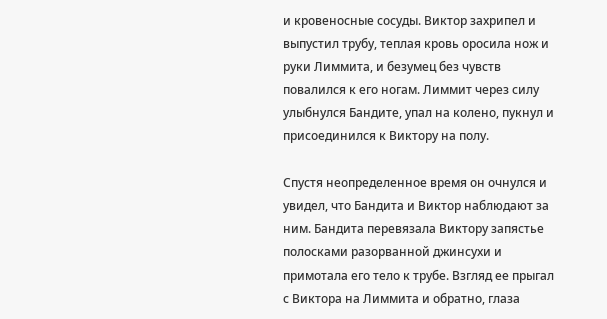и кровеносные сосуды. Виктор захрипел и выпустил трубу, теплая кровь оросила нож и руки Лиммита, и безумец без чувств повалился к его ногам. Лиммит через силу улыбнулся Бандите, упал на колено, пукнул и присоединился к Виктору на полу.

Спустя неопределенное время он очнулся и увидел, что Бандита и Виктор наблюдают за ним. Бандита перевязала Виктору запястье полосками разорванной джинсухи и примотала его тело к трубе. Взгляд ее прыгал с Виктора на Лиммита и обратно, глаза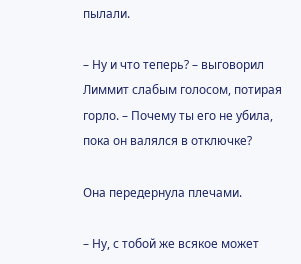пылали.

– Ну и что теперь? – выговорил Лиммит слабым голосом, потирая горло. – Почему ты его не убила, пока он валялся в отключке?

Она передернула плечами.

– Ну, с тобой же всякое может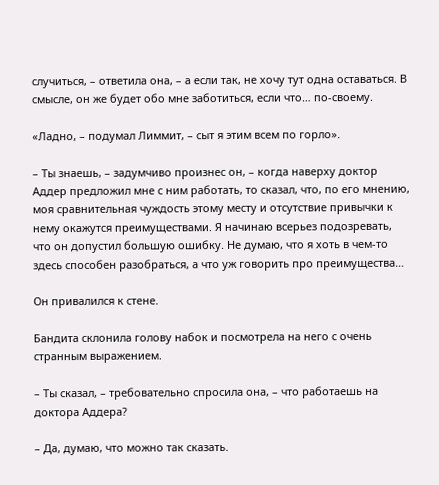случиться, – ответила она, – а если так, не хочу тут одна оставаться. В смысле, он же будет обо мне заботиться, если что… по-своему.

«Ладно, – подумал Лиммит, – сыт я этим всем по горло».

– Ты знаешь, – задумчиво произнес он, – когда наверху доктор Аддер предложил мне с ним работать, то сказал, что, по его мнению, моя сравнительная чуждость этому месту и отсутствие привычки к нему окажутся преимуществами. Я начинаю всерьез подозревать, что он допустил большую ошибку. Не думаю, что я хоть в чем-то здесь способен разобраться, а что уж говорить про преимущества…

Он привалился к стене.

Бандита склонила голову набок и посмотрела на него с очень странным выражением.

– Ты сказал, – требовательно спросила она, – что работаешь на доктора Аддера?

– Да, думаю, что можно так сказать.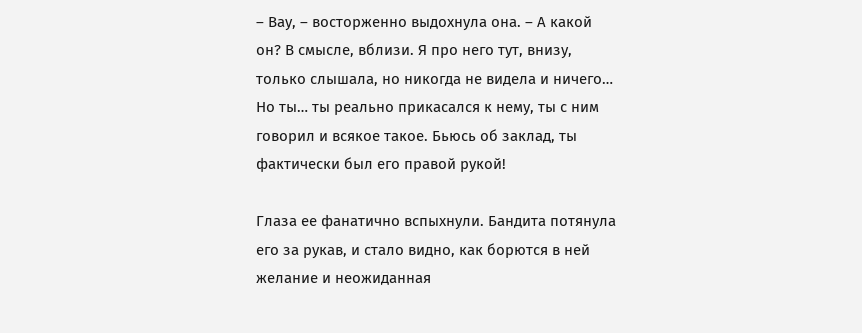– Вау, – восторженно выдохнула она. – А какой он? В смысле, вблизи. Я про него тут, внизу, только слышала, но никогда не видела и ничего… Но ты… ты реально прикасался к нему, ты с ним говорил и всякое такое. Бьюсь об заклад, ты фактически был его правой рукой!

Глаза ее фанатично вспыхнули. Бандита потянула его за рукав, и стало видно, как борются в ней желание и неожиданная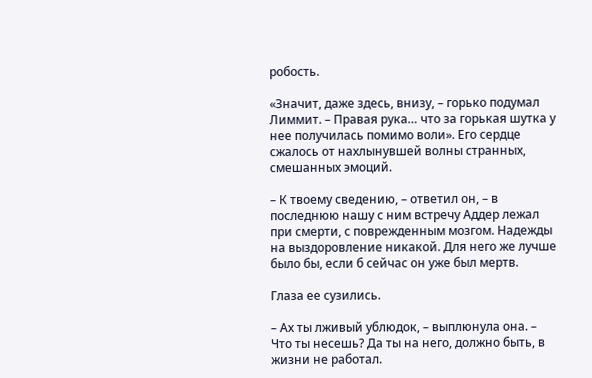робость.

«Значит, даже здесь, внизу, – горько подумал Лиммит. – Правая рука… что за горькая шутка у нее получилась помимо воли». Его сердце сжалось от нахлынувшей волны странных, смешанных эмоций.

– К твоему сведению, – ответил он, – в последнюю нашу с ним встречу Аддер лежал при смерти, с поврежденным мозгом. Надежды на выздоровление никакой. Для него же лучше было бы, если б сейчас он уже был мертв.

Глаза ее сузились.

– Ах ты лживый ублюдок, – выплюнула она. – Что ты несешь? Да ты на него, должно быть, в жизни не работал.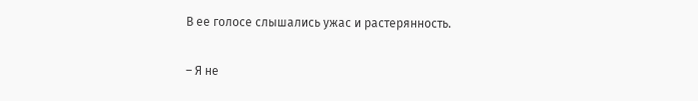В ее голосе слышались ужас и растерянность.

– Я не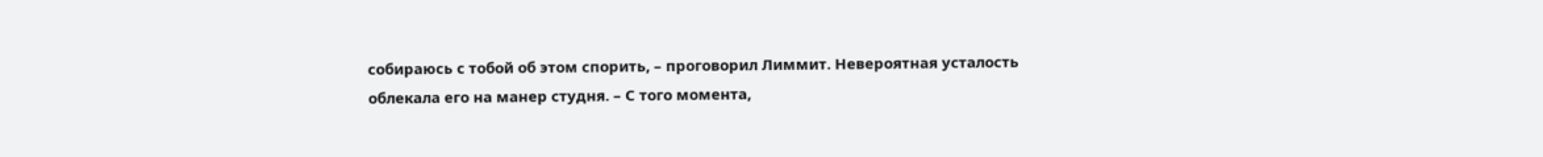собираюсь с тобой об этом спорить, – проговорил Лиммит. Невероятная усталость облекала его на манер студня. – С того момента,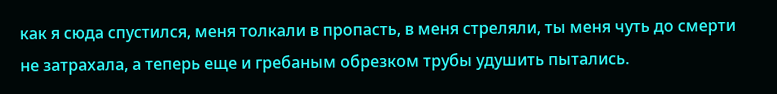как я сюда спустился, меня толкали в пропасть, в меня стреляли, ты меня чуть до смерти не затрахала, а теперь еще и гребаным обрезком трубы удушить пытались.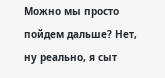Можно мы просто пойдем дальше? Нет, ну реально, я сыт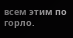всем этим по горло.